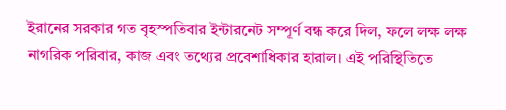ইরানের সরকার গত বৃহস্পতিবার ইন্টারনেট সম্পূর্ণ বন্ধ করে দিল, ফলে লক্ষ লক্ষ নাগরিক পরিবার, কাজ এবং তথ্যের প্রবেশাধিকার হারাল। এই পরিস্থিতিতে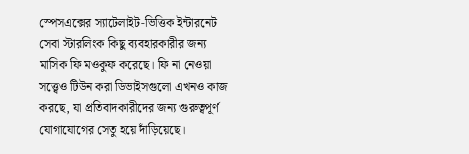স্পেসএক্সের স্যাটেলাইট‑ভিত্তিক ইন্টারনেট সেবা স্টারলিংক কিছু ব্যবহারকারীর জন্য মাসিক ফি মওকুফ করেছে। ফি না নেওয়া সত্ত্বেও টিউন করা ডিভাইসগুলো এখনও কাজ করছে, যা প্রতিবাদকারীদের জন্য গুরুত্বপূর্ণ যোগাযোগের সেতু হয়ে দাঁড়িয়েছে।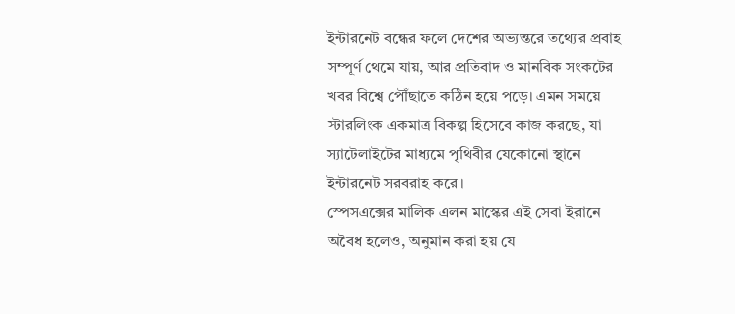ইন্টারনেট বন্ধের ফলে দেশের অভ্যন্তরে তথ্যের প্রবাহ সম্পূর্ণ থেমে যায়, আর প্রতিবাদ ও মানবিক সংকটের খবর বিশ্বে পৌঁছাতে কঠিন হয়ে পড়ে। এমন সময়ে স্টারলিংক একমাত্র বিকল্প হিসেবে কাজ করছে, যা স্যাটেলাইটের মাধ্যমে পৃথিবীর যেকোনো স্থানে ইন্টারনেট সরবরাহ করে।
স্পেসএক্সের মালিক এলন মাস্কের এই সেবা ইরানে অবৈধ হলেও, অনুমান করা হয় যে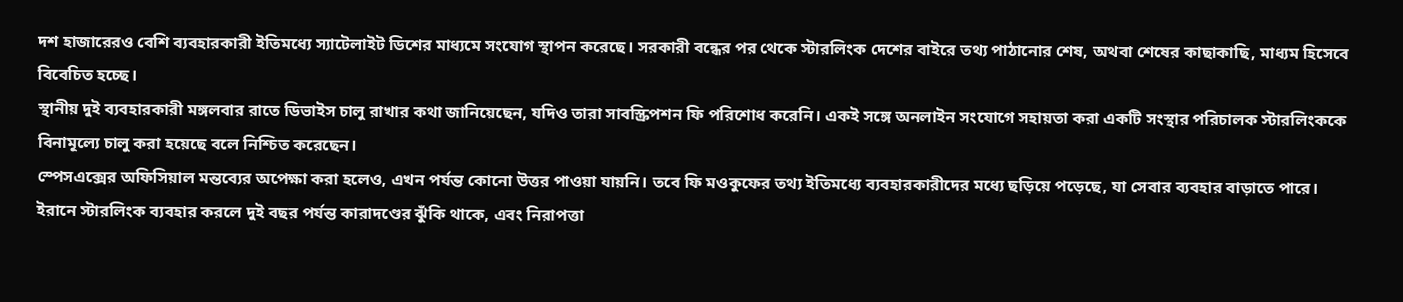দশ হাজারেরও বেশি ব্যবহারকারী ইতিমধ্যে স্যাটেলাইট ডিশের মাধ্যমে সংযোগ স্থাপন করেছে। সরকারী বন্ধের পর থেকে স্টারলিংক দেশের বাইরে তথ্য পাঠানোর শেষ, অথবা শেষের কাছাকাছি, মাধ্যম হিসেবে বিবেচিত হচ্ছে।
স্থানীয় দুই ব্যবহারকারী মঙ্গলবার রাতে ডিভাইস চালু রাখার কথা জানিয়েছেন, যদিও তারা সাবস্ক্রিপশন ফি পরিশোধ করেনি। একই সঙ্গে অনলাইন সংযোগে সহায়তা করা একটি সংস্থার পরিচালক স্টারলিংককে বিনামূল্যে চালু করা হয়েছে বলে নিশ্চিত করেছেন।
স্পেসএক্সের অফিসিয়াল মন্তব্যের অপেক্ষা করা হলেও, এখন পর্যন্ত কোনো উত্তর পাওয়া যায়নি। তবে ফি মওকুফের তথ্য ইতিমধ্যে ব্যবহারকারীদের মধ্যে ছড়িয়ে পড়েছে, যা সেবার ব্যবহার বাড়াতে পারে।
ইরানে স্টারলিংক ব্যবহার করলে দুই বছর পর্যন্ত কারাদণ্ডের ঝুঁকি থাকে, এবং নিরাপত্তা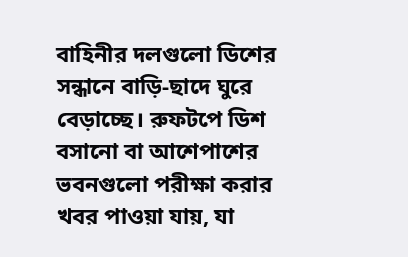বাহিনীর দলগুলো ডিশের সন্ধানে বাড়ি-ছাদে ঘুরে বেড়াচ্ছে। রুফটপে ডিশ বসানো বা আশেপাশের ভবনগুলো পরীক্ষা করার খবর পাওয়া যায়, যা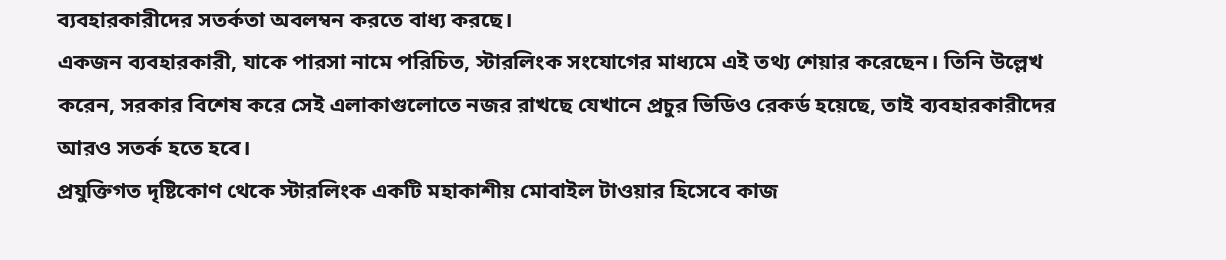ব্যবহারকারীদের সতর্কতা অবলম্বন করতে বাধ্য করছে।
একজন ব্যবহারকারী, যাকে পারসা নামে পরিচিত, স্টারলিংক সংযোগের মাধ্যমে এই তথ্য শেয়ার করেছেন। তিনি উল্লেখ করেন, সরকার বিশেষ করে সেই এলাকাগুলোতে নজর রাখছে যেখানে প্রচুর ভিডিও রেকর্ড হয়েছে, তাই ব্যবহারকারীদের আরও সতর্ক হতে হবে।
প্রযুক্তিগত দৃষ্টিকোণ থেকে স্টারলিংক একটি মহাকাশীয় মোবাইল টাওয়ার হিসেবে কাজ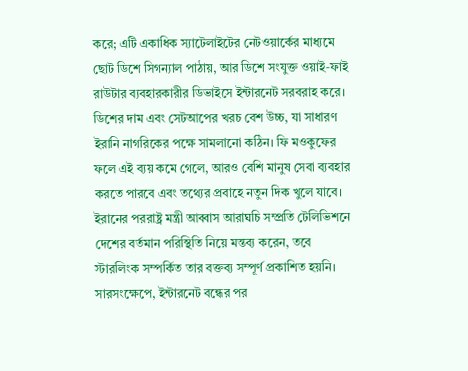করে; এটি একাধিক স্যাটেলাইটের নেটওয়ার্কের মাধ্যমে ছোট ডিশে সিগন্যাল পাঠায়, আর ডিশে সংযুক্ত ওয়াই‑ফাই রাউটার ব্যবহারকারীর ডিভাইসে ইন্টারনেট সরবরাহ করে।
ডিশের দাম এবং সেটআপের খরচ বেশ উচ্চ, যা সাধারণ ইরানি নাগরিকের পক্ষে সামলানো কঠিন। ফি মওকুফের ফলে এই ব্যয় কমে গেলে, আরও বেশি মানুষ সেবা ব্যবহার করতে পারবে এবং তথ্যের প্রবাহে নতুন দিক খুলে যাবে।
ইরানের পররাষ্ট্র মন্ত্রী আব্বাস আরাঘচি সম্প্রতি টেলিভিশনে দেশের বর্তমান পরিস্থিতি নিয়ে মন্তব্য করেন, তবে স্টারলিংক সম্পর্কিত তার বক্তব্য সম্পূর্ণ প্রকাশিত হয়নি।
সারসংক্ষেপে, ইন্টারনেট বন্ধের পর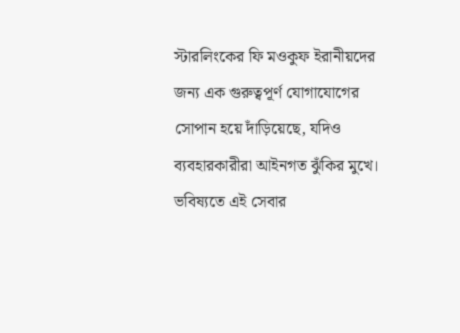স্টারলিংকের ফি মওকুফ ইরানীয়দের জন্য এক গুরুত্বপূর্ণ যোগাযোগের সোপান হয়ে দাঁড়িয়েছে, যদিও ব্যবহারকারীরা আইনগত ঝুঁকির মুখে। ভবিষ্যতে এই সেবার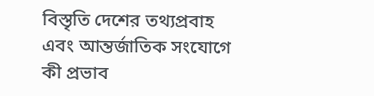বিস্তৃতি দেশের তথ্যপ্রবাহ এবং আন্তর্জাতিক সংযোগে কী প্রভাব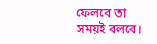ফেলবে তা সময়ই বলবে।